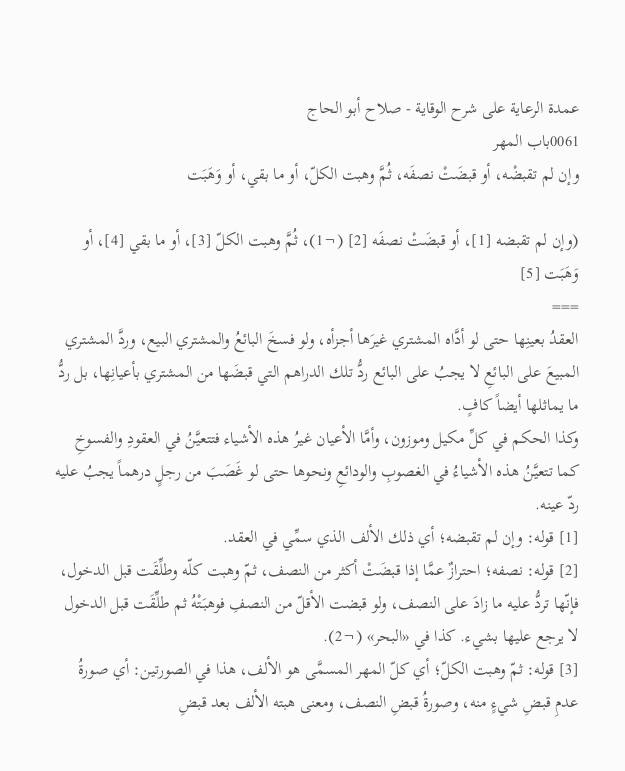عمدة الرعاية على شرح الوقاية - صلاح أبو الحاج
0061باب المهر
وإن لم تقبضْه، أو قبضَتْ نصفَه، ثُمَّ وهبت الكلّ، أو ما بقي، أو وَهَبَت

(وإن لم تقبضه [1]، أو قبضَتْ نصفَه [2] (¬1)، ثُمَّ وهبت الكلّ [3]، أو ما بقي [4]، أو وَهَبَت [5]
===
العقدُ بعينِها حتى لو أدَّاه المشتري غيرَها أجزأه، ولو فسخَ البائعُ والمشتري البيع، وردَّ المشتري المبيعَ على البائعِ لا يجبُ على البائع ردُّ تلك الدراهم التي قبضَها من المشتري بأعيانِها، بل ردُّ ما يماثلها أيضاً كافٍ.
وكذا الحكم في كلِّ مكيل وموزون، وأمَّا الأعيان غيرُ هذه الأشياء فتتعيَّنُ في العقودِ والفسوخِ كما تتعيَّنُ هذه الأشياءُ في الغصوبِ والودائعِ ونحوها حتى لو غَصَبَ من رجلٍ درهماً يجبُ عليه ردّ عينه.
[1] قوله: وإن لم تقبضه؛ أي ذلك الألف الذي سمِّي في العقد.
[2] قوله: نصفه؛ احترازٌ عمَّا إذا قبضَتْ أكثر من النصف، ثمّ وهبت كلّه وطلِّقَت قبل الدخول، فإنّها تردُّ عليه ما زادَ على النصف، ولو قبضت الأقلّ من النصفِ فوهبَتْهُ ثم طلِّقَت قبل الدخول لا يرجع عليها بشيء. كذا في «البحر» (¬2).
[3] قوله: ثمّ وهبت الكلّ؛ أي كلّ المهر المسمَّى هو الألف، هذا في الصورتين: أي صورةُ عدمِ قبضِ شيءٍ منه، وصورةُ قبضِ النصف، ومعنى هبته الألف بعد قبضِ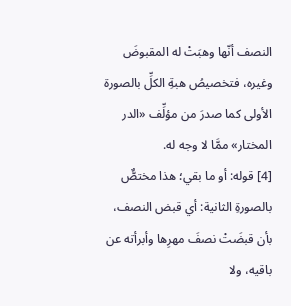النصف أنّها وهبَتْ له المقبوضَ وغيره، فتخصيصُ هبةِ الكلِّ بالصورة الأولى كما صدرَ من مؤلِّف «الدر المختار» ممَّا لا وجه له.
[4] قوله: أو ما بقي؛ هذا مختصٌّ بالصورةِ الثانية: أي قبض النصف، بأن قبضَتْ نصفَ مهرِها وأبرأته عن باقيه، ولا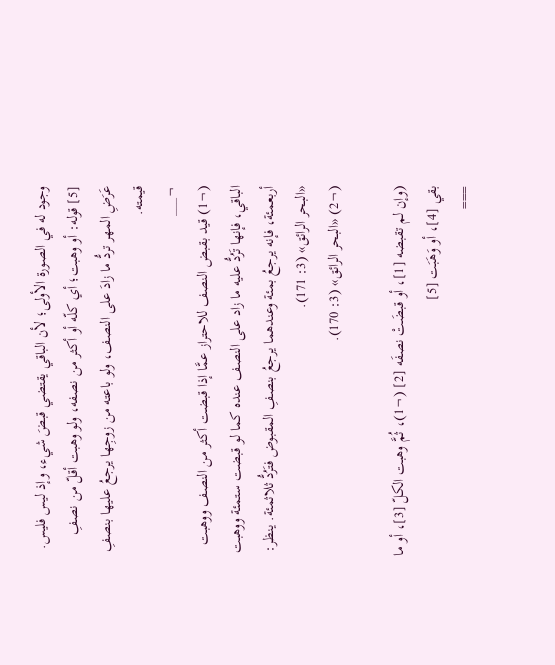وجود له في الصورة الأولى؛ لأن الباقي يقتضي قبضَ شيء، وإذ ليس فليس.
[5] قوله: أو وهبت؛ أي كلّه أو أكثر من نصفه، ولو وهبت أقلّ من نصفِ
عَرَضِ المهر تردُّ ما زادَ على النصف، ولو باعته من زوجِها يرجعُ عليها بنصفِ قيمته.
¬___
(¬1) قيد بقبض النصف للاحتراز عمَّا إذا قبضت أكثر من النصف ووهبت الباقي، فإنها تَرُدُّ عليه ما زاد على النصف عنده كما لو قبضت ستمئة ووهبت أربعمئة، فإنه يرجعُ بمئة وعندهما يرجعُ بنصفِ المقبوض فتَرُدُّ ثلاثمئة. ينظر: «البحر الرائق» (3: 171).
(¬2) «البحر الرائق» (3: 170).

(وإن لم تقبضه [1]، أو قبضَتْ نصفَه [2] (¬1)، ثُمَّ وهبت الكلّ [3]، أو ما بقي [4]، أو وَهَبَت [5]
===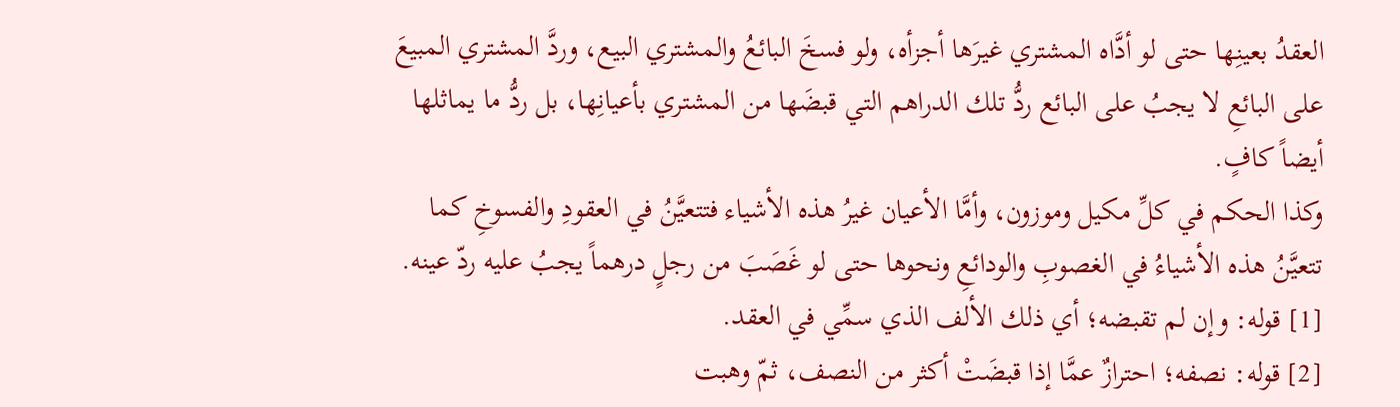العقدُ بعينِها حتى لو أدَّاه المشتري غيرَها أجزأه، ولو فسخَ البائعُ والمشتري البيع، وردَّ المشتري المبيعَ على البائعِ لا يجبُ على البائع ردُّ تلك الدراهم التي قبضَها من المشتري بأعيانِها، بل ردُّ ما يماثلها أيضاً كافٍ.
وكذا الحكم في كلِّ مكيل وموزون، وأمَّا الأعيان غيرُ هذه الأشياء فتتعيَّنُ في العقودِ والفسوخِ كما تتعيَّنُ هذه الأشياءُ في الغصوبِ والودائعِ ونحوها حتى لو غَصَبَ من رجلٍ درهماً يجبُ عليه ردّ عينه.
[1] قوله: وإن لم تقبضه؛ أي ذلك الألف الذي سمِّي في العقد.
[2] قوله: نصفه؛ احترازٌ عمَّا إذا قبضَتْ أكثر من النصف، ثمّ وهبت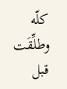كلّه وطلِّقَت قبل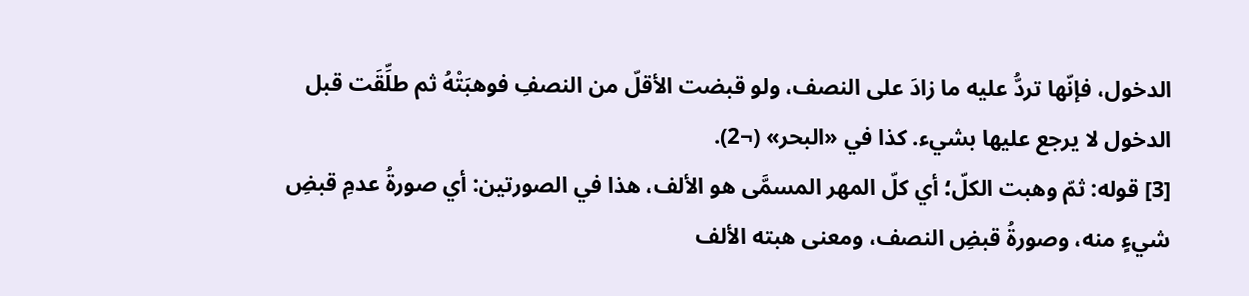الدخول، فإنّها تردُّ عليه ما زادَ على النصف، ولو قبضت الأقلّ من النصفِ فوهبَتْهُ ثم طلِّقَت قبل الدخول لا يرجع عليها بشيء. كذا في «البحر» (¬2).
[3] قوله: ثمّ وهبت الكلّ؛ أي كلّ المهر المسمَّى هو الألف، هذا في الصورتين: أي صورةُ عدمِ قبضِ شيءٍ منه، وصورةُ قبضِ النصف، ومعنى هبته الألف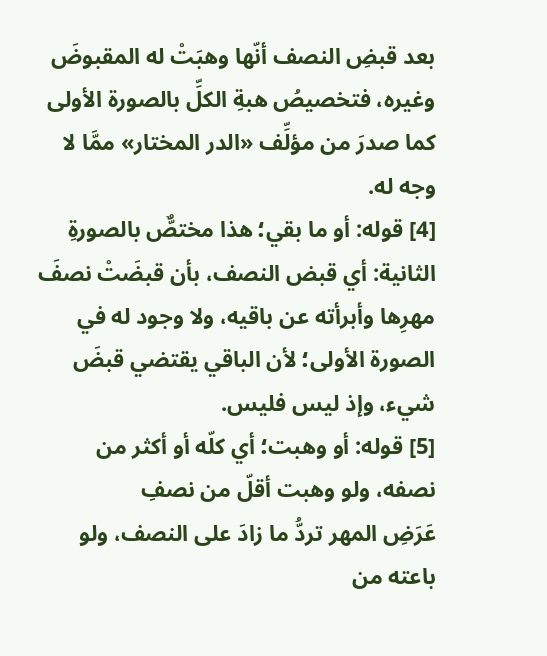بعد قبضِ النصف أنّها وهبَتْ له المقبوضَ وغيره، فتخصيصُ هبةِ الكلِّ بالصورة الأولى كما صدرَ من مؤلِّف «الدر المختار» ممَّا لا وجه له.
[4] قوله: أو ما بقي؛ هذا مختصٌّ بالصورةِ الثانية: أي قبض النصف، بأن قبضَتْ نصفَ مهرِها وأبرأته عن باقيه، ولا وجود له في الصورة الأولى؛ لأن الباقي يقتضي قبضَ شيء، وإذ ليس فليس.
[5] قوله: أو وهبت؛ أي كلّه أو أكثر من نصفه، ولو وهبت أقلّ من نصفِ
عَرَضِ المهر تردُّ ما زادَ على النصف، ولو باعته من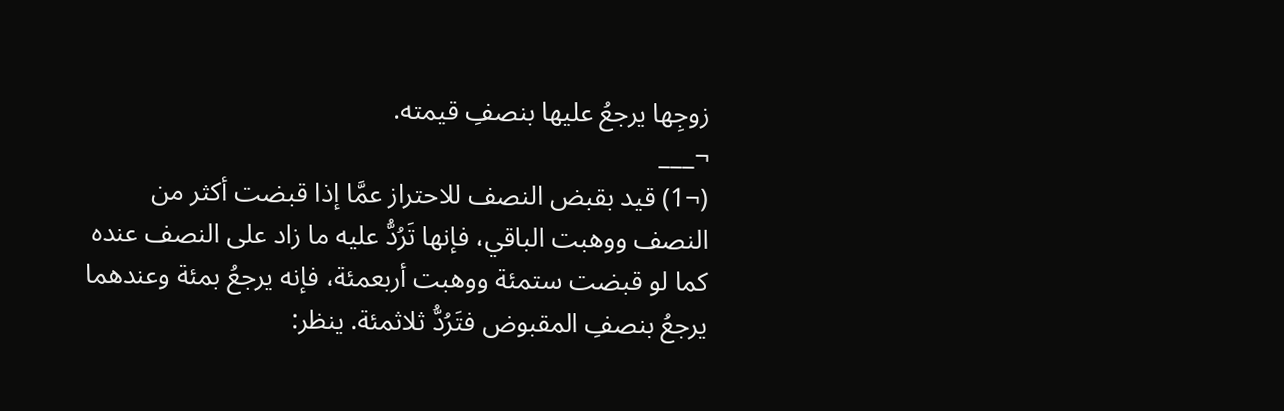زوجِها يرجعُ عليها بنصفِ قيمته.
¬___
(¬1) قيد بقبض النصف للاحتراز عمَّا إذا قبضت أكثر من النصف ووهبت الباقي، فإنها تَرُدُّ عليه ما زاد على النصف عنده كما لو قبضت ستمئة ووهبت أربعمئة، فإنه يرجعُ بمئة وعندهما يرجعُ بنصفِ المقبوض فتَرُدُّ ثلاثمئة. ينظر: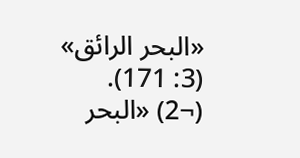«البحر الرائق» (3: 171).
(¬2) «البحر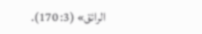الرائق» (3: 170).